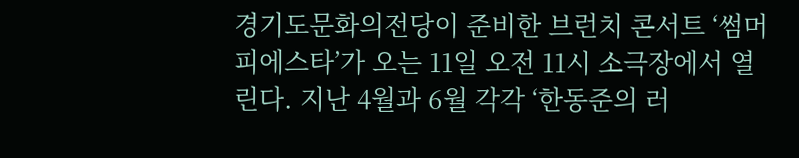경기도문화의전당이 준비한 브런치 콘서트 ‘썸머 피에스타’가 오는 11일 오전 11시 소극장에서 열린다. 지난 4월과 6월 각각 ‘한동준의 러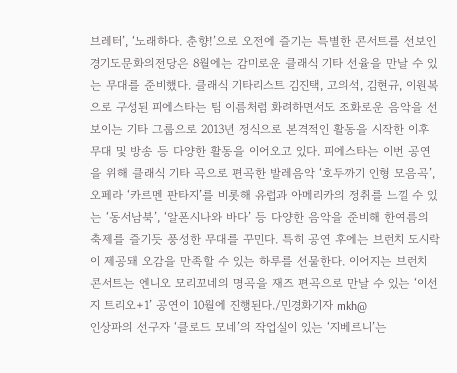브레터’, ‘노래하다. 춘향!’으로 오전에 즐기는 특별한 콘서트를 선보인 경기도문화의전당은 8월에는 감미로운 클래식 기타 선율을 만날 수 있는 무대를 준비했다. 클래식 기타리스트 김진택, 고의석, 김현규, 이원복으로 구성된 피에스타는 팀 이름처럼 화려하면서도 조화로운 음악을 선보이는 기타 그룹으로 2013년 정식으로 본격적인 활동을 시작한 이후 무대 및 방송 등 다양한 활동을 이어오고 있다. 피에스타는 이번 공연을 위해 클래식 기타 곡으로 편곡한 발레음악 ‘호두까기 인형 모음곡’, 오페라 ‘카르멘 판타지’를 비롯해 유럽과 아메리카의 정취를 느낄 수 있는 ‘동서남북’, ‘알폰시나와 바다’ 등 다양한 음악을 준비해 한여름의 축제를 즐기듯 풍성한 무대를 꾸민다. 특히 공연 후에는 브런치 도시락이 제공돼 오감을 만족할 수 있는 하루를 선물한다. 이어지는 브런치 콘서트는 엔니오 모리꼬네의 명곡을 재즈 편곡으로 만날 수 있는 ‘이선지 트리오+1’ 공연이 10월에 진행된다./민경화기자 mkh@
인상파의 선구자 ‘클로드 모네’의 작업실이 있는 ‘지베르니’는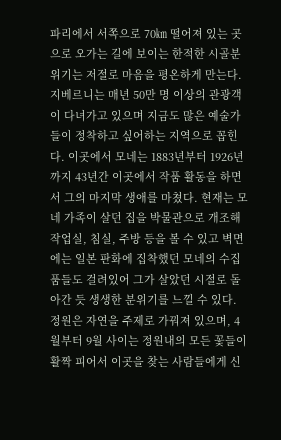파리에서 서쪽으로 70㎞ 떨어져 있는 곳으로 오가는 길에 보이는 한적한 시골분위기는 저절로 마음을 평온하게 만는다. 지베르니는 매년 50만 명 이상의 관광객이 다녀가고 있으며 지금도 많은 예술가들이 정착하고 싶어하는 지역으로 꼽힌다. 이곳에서 모네는 1883년부터 1926년까지 43년간 이곳에서 작품 활동을 하면서 그의 마지막 생애를 마쳤다. 현재는 모네 가족이 살던 집을 박물관으로 개조해 작업실, 침실, 주방 등을 볼 수 있고 벽면에는 일본 판화에 집착했던 모네의 수집품들도 걸려있어 그가 살았던 시절로 돌아간 듯 생생한 분위기를 느낄 수 있다. 정원은 자연을 주제로 가꿔져 있으며, 4월부터 9월 사이는 정원내의 모든 꽃들이 활짝 피어서 이곳을 찾는 사람들에게 신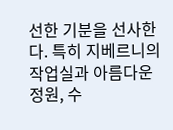선한 기분을 선사한다. 특히 지베르니의 작업실과 아름다운 정원, 수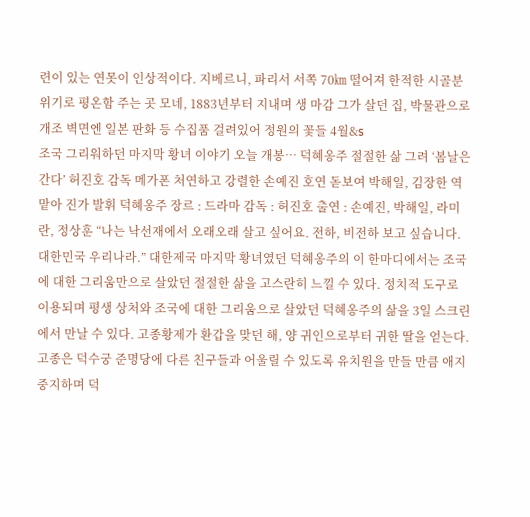련이 있는 연못이 인상적이다. 지베르니, 파리서 서쪽 70㎞ 떨어져 한적한 시골분위기로 평온함 주는 곳 모네, 1883년부터 지내며 생 마감 그가 살던 집, 박물관으로 개조 벽면엔 일본 판화 등 수집품 걸려있어 정원의 꽃들 4월&s
조국 그리워하던 마지막 황녀 이야기 오늘 개봉… 덕혜옹주 절절한 삶 그려 ‘봄날은 간다’ 허진호 감독 메가폰 처연하고 강렬한 손예진 호연 돋보여 박해일, 김장한 역 맡아 진가 발휘 덕혜옹주 장르 : 드라마 감독 : 허진호 출연 : 손예진, 박해일, 라미란, 정상훈 “나는 낙선재에서 오래오래 살고 싶어요. 전하, 비전하 보고 싶습니다. 대한민국 우리나라.” 대한제국 마지막 황녀였던 덕혜옹주의 이 한마디에서는 조국에 대한 그리움만으로 살았던 절절한 삶을 고스란히 느낄 수 있다. 정치적 도구로 이용되며 평생 상처와 조국에 대한 그리움으로 살았던 덕혜옹주의 삶을 3일 스크린에서 만날 수 있다. 고종황제가 환갑을 맞던 해, 양 귀인으로부터 귀한 딸을 얻는다. 고종은 덕수궁 준명당에 다른 친구들과 어울릴 수 있도록 유치원을 만들 만큼 애지중지하며 덕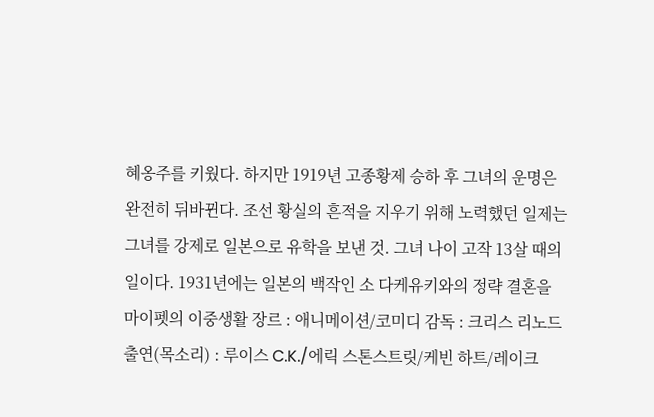혜옹주를 키웠다. 하지만 1919년 고종황제 승하 후 그녀의 운명은 완전히 뒤바뀐다. 조선 황실의 흔적을 지우기 위해 노력했던 일제는 그녀를 강제로 일본으로 유학을 보낸 것. 그녀 나이 고작 13살 때의 일이다. 1931년에는 일본의 백작인 소 다케유키와의 정략 결혼을
마이펫의 이중생활 장르 : 애니메이션/코미디 감독 : 크리스 리노드 출연(목소리) : 루이스 C.K./에릭 스톤스트릿/케빈 하트/레이크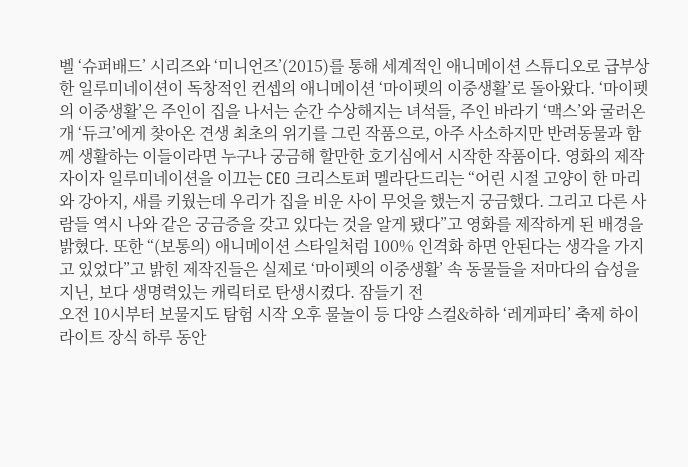벨 ‘슈퍼배드’ 시리즈와 ‘미니언즈’(2015)를 통해 세계적인 애니메이션 스튜디오로 급부상한 일루미네이션이 독창적인 컨셉의 애니메이션 ‘마이펫의 이중생활’로 돌아왔다. ‘마이펫의 이중생활’은 주인이 집을 나서는 순간 수상해지는 녀석들, 주인 바라기 ‘맥스’와 굴러온 개 ‘듀크’에게 찾아온 견생 최초의 위기를 그린 작품으로, 아주 사소하지만 반려동물과 함께 생활하는 이들이라면 누구나 궁금해 할만한 호기심에서 시작한 작품이다. 영화의 제작자이자 일루미네이션을 이끄는 CEO 크리스토퍼 멜라단드리는 “어린 시절 고양이 한 마리와 강아지, 새를 키웠는데 우리가 집을 비운 사이 무엇을 했는지 궁금했다. 그리고 다른 사람들 역시 나와 같은 궁금증을 갖고 있다는 것을 알게 됐다”고 영화를 제작하게 된 배경을 밝혔다. 또한 “(보통의) 애니메이션 스타일처럼 100% 인격화 하면 안된다는 생각을 가지고 있었다”고 밝힌 제작진들은 실제로 ‘마이펫의 이중생활’ 속 동물들을 저마다의 습성을 지닌, 보다 생명력있는 캐릭터로 탄생시켰다. 잠들기 전
오전 10시부터 보물지도 탐험 시작 오후 물놀이 등 다양 스컬&하하 ‘레게파티’ 축제 하이라이트 장식 하루 동안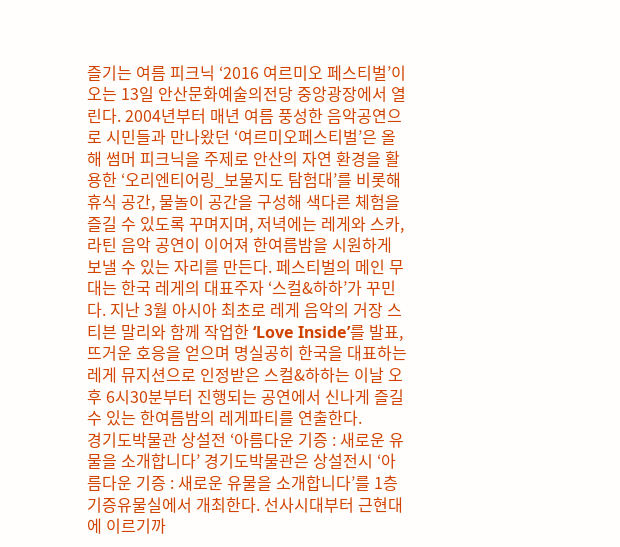즐기는 여름 피크닉 ‘2016 여르미오 페스티벌’이 오는 13일 안산문화예술의전당 중앙광장에서 열린다. 2004년부터 매년 여름 풍성한 음악공연으로 시민들과 만나왔던 ‘여르미오페스티벌’은 올해 썸머 피크닉을 주제로 안산의 자연 환경을 활용한 ‘오리엔티어링_보물지도 탐험대’를 비롯해 휴식 공간, 물놀이 공간을 구성해 색다른 체험을 즐길 수 있도록 꾸며지며, 저녁에는 레게와 스카, 라틴 음악 공연이 이어져 한여름밤을 시원하게 보낼 수 있는 자리를 만든다. 페스티벌의 메인 무대는 한국 레게의 대표주자 ‘스컬&하하’가 꾸민다. 지난 3월 아시아 최초로 레게 음악의 거장 스티븐 말리와 함께 작업한 ‘Love Inside’를 발표, 뜨거운 호응을 얻으며 명실공히 한국을 대표하는 레게 뮤지션으로 인정받은 스컬&하하는 이날 오후 6시30분부터 진행되는 공연에서 신나게 즐길 수 있는 한여름밤의 레게파티를 연출한다.
경기도박물관 상설전 ‘아름다운 기증 : 새로운 유물을 소개합니다’ 경기도박물관은 상설전시 ‘아름다운 기증 : 새로운 유물을 소개합니다’를 1층 기증유물실에서 개최한다. 선사시대부터 근현대에 이르기까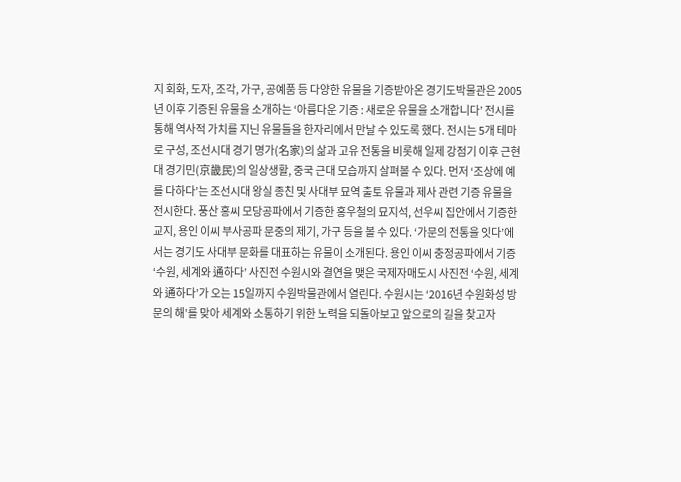지 회화, 도자, 조각, 가구, 공예품 등 다양한 유물을 기증받아온 경기도박물관은 2005년 이후 기증된 유물을 소개하는 ‘아름다운 기증 : 새로운 유물을 소개합니다’ 전시를 통해 역사적 가치를 지닌 유물들을 한자리에서 만날 수 있도록 했다. 전시는 5개 테마로 구성, 조선시대 경기 명가(名家)의 삶과 고유 전통을 비롯해 일제 강점기 이후 근현대 경기민(京畿民)의 일상생활, 중국 근대 모습까지 살펴볼 수 있다. 먼저 ‘조상에 예를 다하다’는 조선시대 왕실 종친 및 사대부 묘역 출토 유물과 제사 관련 기증 유물을 전시한다. 풍산 홍씨 모당공파에서 기증한 홍우철의 묘지석, 선우씨 집안에서 기증한 교지, 용인 이씨 부사공파 문중의 제기, 가구 등을 볼 수 있다. ‘가문의 전통을 잇다’에서는 경기도 사대부 문화를 대표하는 유물이 소개된다. 용인 이씨 충정공파에서 기증
‘수원, 세계와 通하다’ 사진전 수원시와 결연을 맺은 국제자매도시 사진전 ‘수원, 세계와 通하다’가 오는 15일까지 수원박물관에서 열린다. 수원시는 ‘2016년 수원화성 방문의 해’를 맞아 세계와 소통하기 위한 노력을 되돌아보고 앞으로의 길을 찾고자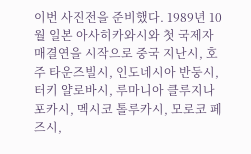이번 사진전을 준비했다. 1989년 10월 일본 아사히카와시와 첫 국제자매결연을 시작으로 중국 지난시, 호주 타운즈빌시, 인도네시아 반둥시, 터키 얄로바시, 루마니아 클루지나포카시, 멕시코 톨루카시, 모로코 페즈시,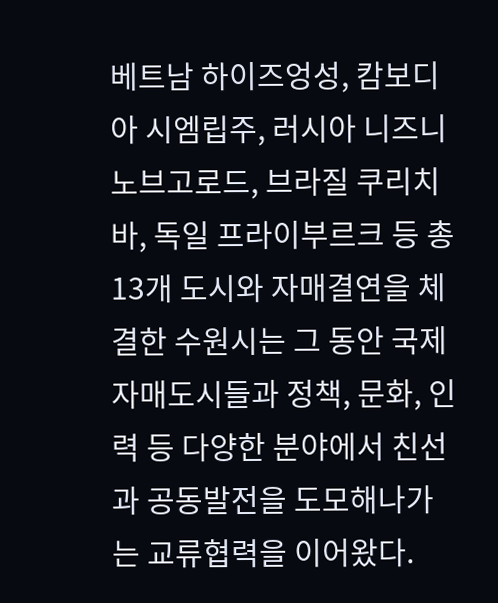베트남 하이즈엉성, 캄보디아 시엠립주, 러시아 니즈니노브고로드, 브라질 쿠리치바, 독일 프라이부르크 등 총 13개 도시와 자매결연을 체결한 수원시는 그 동안 국제 자매도시들과 정책, 문화, 인력 등 다양한 분야에서 친선과 공동발전을 도모해나가는 교류협력을 이어왔다.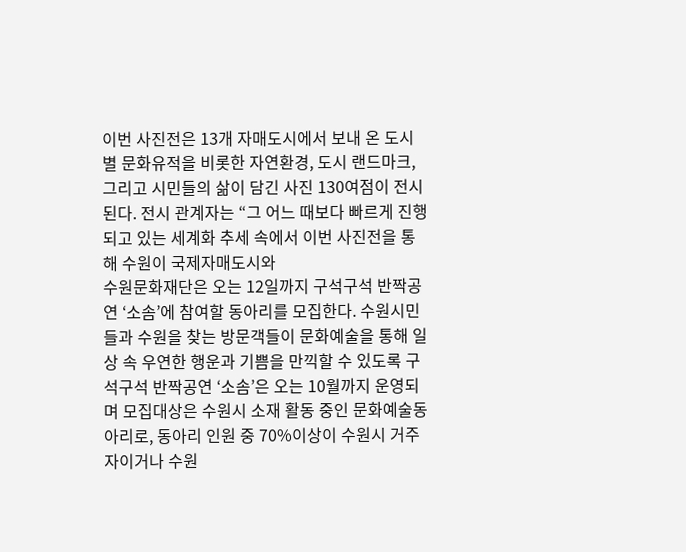이번 사진전은 13개 자매도시에서 보내 온 도시별 문화유적을 비롯한 자연환경, 도시 랜드마크, 그리고 시민들의 삶이 담긴 사진 130여점이 전시된다. 전시 관계자는 “그 어느 때보다 빠르게 진행되고 있는 세계화 추세 속에서 이번 사진전을 통해 수원이 국제자매도시와
수원문화재단은 오는 12일까지 구석구석 반짝공연 ‘소솜’에 참여할 동아리를 모집한다. 수원시민들과 수원을 찾는 방문객들이 문화예술을 통해 일상 속 우연한 행운과 기쁨을 만끽할 수 있도록 구석구석 반짝공연 ‘소솜’은 오는 10월까지 운영되며 모집대상은 수원시 소재 활동 중인 문화예술동아리로, 동아리 인원 중 70%이상이 수원시 거주자이거나 수원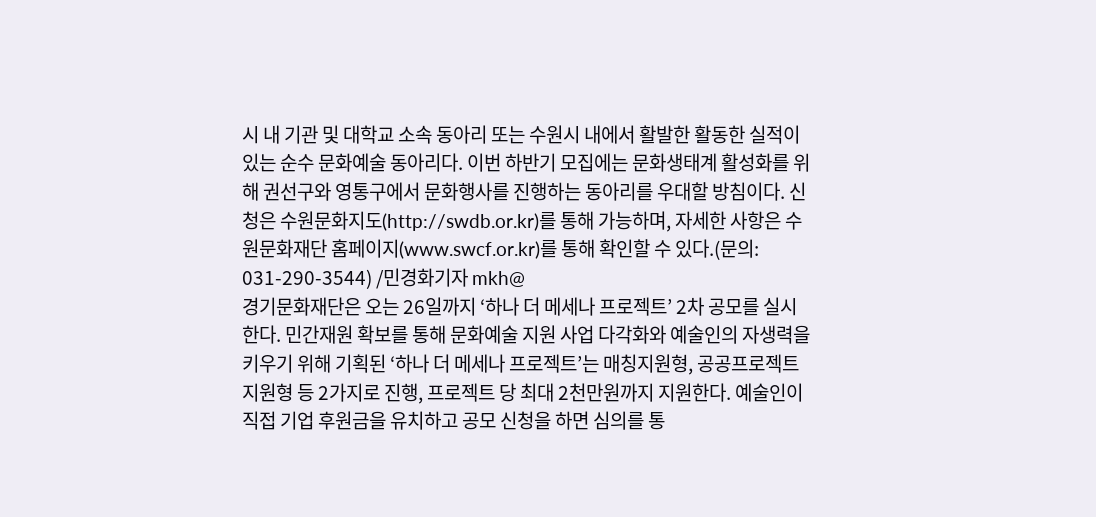시 내 기관 및 대학교 소속 동아리 또는 수원시 내에서 활발한 활동한 실적이 있는 순수 문화예술 동아리다. 이번 하반기 모집에는 문화생태계 활성화를 위해 권선구와 영통구에서 문화행사를 진행하는 동아리를 우대할 방침이다. 신청은 수원문화지도(http://swdb.or.kr)를 통해 가능하며, 자세한 사항은 수원문화재단 홈페이지(www.swcf.or.kr)를 통해 확인할 수 있다.(문의: 031-290-3544) /민경화기자 mkh@
경기문화재단은 오는 26일까지 ‘하나 더 메세나 프로젝트’ 2차 공모를 실시한다. 민간재원 확보를 통해 문화예술 지원 사업 다각화와 예술인의 자생력을 키우기 위해 기획된 ‘하나 더 메세나 프로젝트’는 매칭지원형, 공공프로젝트 지원형 등 2가지로 진행, 프로젝트 당 최대 2천만원까지 지원한다. 예술인이 직접 기업 후원금을 유치하고 공모 신청을 하면 심의를 통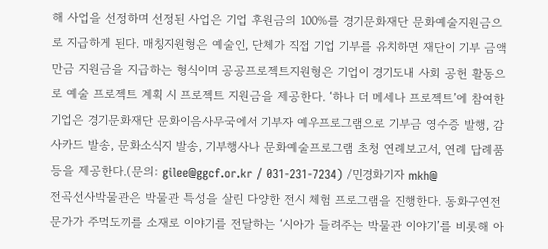해 사업을 선정하며 선정된 사업은 기업 후원금의 100%를 경기문화재단 문화예술지원금으로 지급하게 된다. 매칭지원형은 예술인, 단체가 직접 기업 기부를 유치하면 재단이 기부 금액만금 지원금을 지급하는 형식이며 공공프로젝트지원형은 기업이 경기도내 사회 공헌 활동으로 예술 프로젝트 계획 시 프로젝트 지원금을 제공한다. ‘하나 더 메세나 프로젝트’에 참여한 기업은 경기문화재단 문화이음사무국에서 기부자 예우프로그램으로 기부금 영수증 발행, 감사카드 발송, 문화소식지 발송, 기부행사나 문화예술프로그램 초청 연례보고서, 연례 답례품 등을 제공한다.(문의: gilee@ggcf.or.kr / 031-231-7234) /민경화기자 mkh@
전곡선사박물관은 박물관 특성을 살린 다양한 전시 체험 프로그램을 진행한다. 동화구연전문가가 주먹도끼를 소재로 이야기를 전달하는 ‘시아가 들려주는 박물관 이야기’를 비롯해 아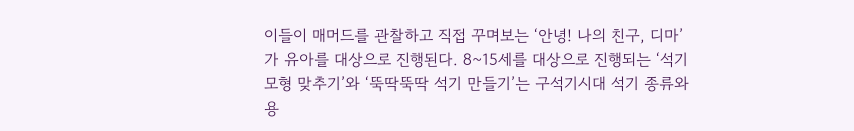이들이 매머드를 관찰하고 직접 꾸며보는 ‘안녕! 나의 친구, 디마’가 유아를 대상으로 진행된다. 8~15세를 대상으로 진행되는 ‘석기모형 맞추기’와 ‘뚝딱뚝딱 석기 만들기’는 구석기시대 석기 종류와 용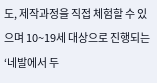도, 제작과정을 직접 체험할 수 있으며 10~19세 대상으로 진행되는 ‘네발에서 두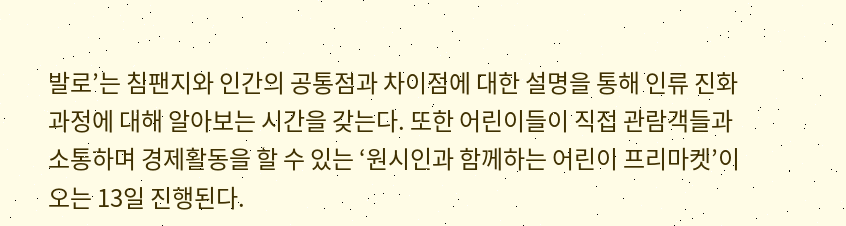발로’는 침팬지와 인간의 공통점과 차이점에 대한 설명을 통해 인류 진화과정에 대해 알아보는 시간을 갖는다. 또한 어린이들이 직접 관람객들과 소통하며 경제활동을 할 수 있는 ‘원시인과 함께하는 어린이 프리마켓’이 오는 13일 진행된다.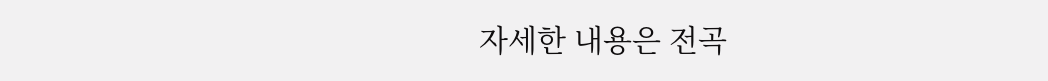자세한 내용은 전곡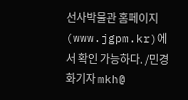선사박물관 홈페이지(www.jgpm.kr)에서 확인 가능하다. /민경화기자 mkh@